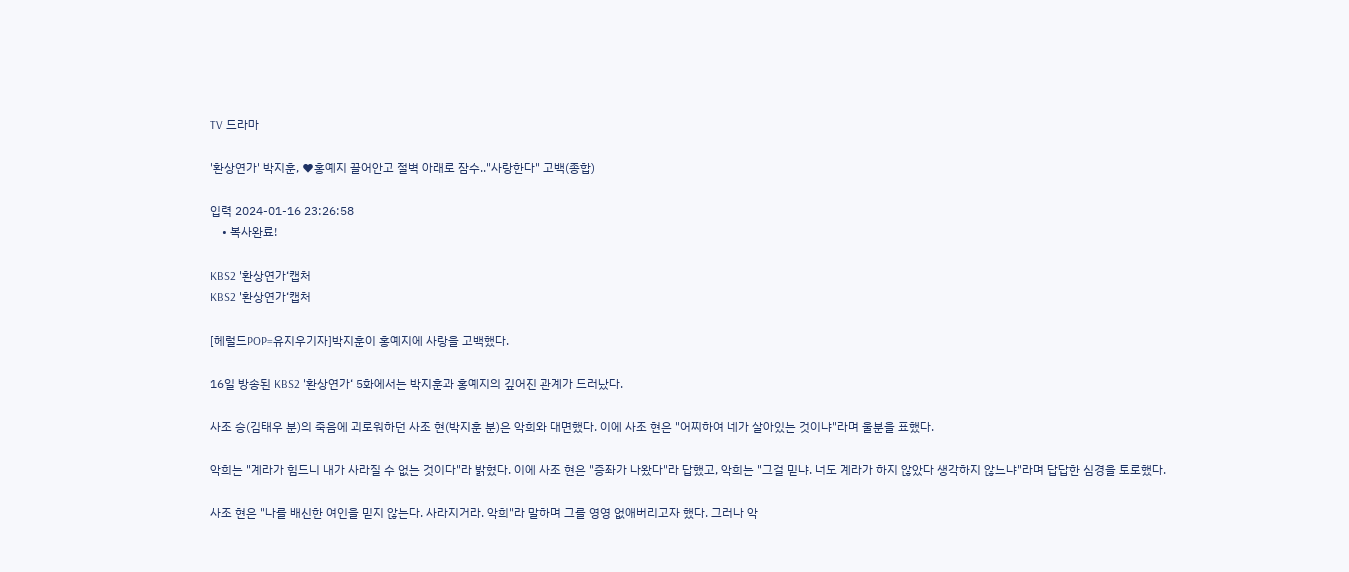TV 드라마

'환상연가' 박지훈, ♥홍예지 끌어안고 절벽 아래로 잠수.."사랑한다" 고백(종합)

입력 2024-01-16 23:26:58
    • 복사완료!

KBS2 '환상연가‘캡처
KBS2 '환상연가‘캡처

[헤럴드POP=유지우기자]박지훈이 홍예지에 사랑을 고백했다.

16일 방송된 KBS2 '환상연가‘ 5화에서는 박지훈과 홍예지의 깊어진 관계가 드러났다.

사조 승(김태우 분)의 죽음에 괴로워하던 사조 현(박지훈 분)은 악희와 대면했다. 이에 사조 현은 "어찌하여 네가 살아있는 것이냐"라며 울분을 표했다.

악희는 "계라가 힘드니 내가 사라질 수 없는 것이다"라 밝혔다. 이에 사조 현은 "증좌가 나왔다"라 답했고, 악희는 "그걸 믿냐. 너도 계라가 하지 않았다 생각하지 않느냐"라며 답답한 심경을 토로했다.

사조 현은 "나를 배신한 여인을 믿지 않는다. 사라지거라. 악희"라 말하며 그를 영영 없애버리고자 했다. 그러나 악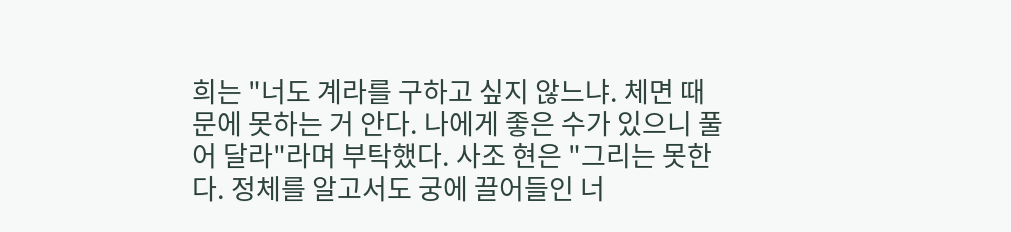희는 "너도 계라를 구하고 싶지 않느냐. 체면 때문에 못하는 거 안다. 나에게 좋은 수가 있으니 풀어 달라"라며 부탁했다. 사조 현은 "그리는 못한다. 정체를 알고서도 궁에 끌어들인 너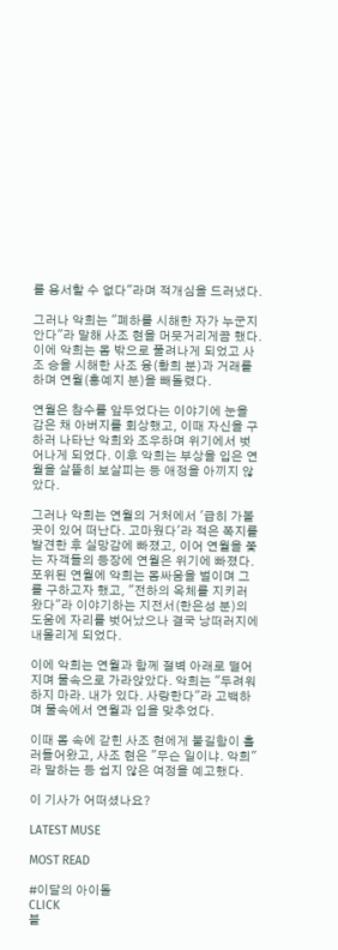를 용서할 수 없다"라며 적개심을 드러냈다.

그러나 악희는 "폐하를 시해한 자가 누군지 안다"라 말해 사조 현을 머뭇거리게끔 했다. 이에 악희는 몸 밖으로 풀려나게 되었고 사조 승을 시해한 사조 융(황희 분)과 거래를 하며 연월(홍예지 분)을 빼돌렸다.

연월은 참수를 앞두었다는 이야기에 눈을 감은 채 아버지를 회상했고, 이때 자신을 구하러 나타난 악희와 조우하며 위기에서 벗어나게 되었다. 이후 악희는 부상을 입은 연월을 살뜰히 보살피는 등 애정을 아끼지 않았다.

그러나 악희는 연월의 거처에서 '급히 가볼 곳이 있어 떠난다. 고마웠다'라 적은 쪽지를 발견한 후 실망감에 빠졌고, 이어 연월을 쫓는 자객들의 등장에 연월은 위기에 빠졌다. 포위된 연월에 악희는 몸싸움을 벌이며 그를 구하고자 했고, "전하의 옥체를 지키러 왔다"라 이야기하는 지전서(한은성 분)의 도움에 자리를 벗어났으나 결국 낭떠러지에 내몰리게 되었다.

이에 악희는 연월과 함께 절벽 아래로 떨어지며 물속으로 가라앉았다. 악희는 "두려워하지 마라. 내가 있다. 사랑한다"라 고백하며 물속에서 연월과 입을 맞추었다.

이때 몸 속에 갇힌 사조 현에게 불길함이 흘러들어왔고, 사조 현은 "무슨 일이냐. 악희"라 말하는 등 쉽지 않은 여정을 예고했다.

이 기사가 어떠셨나요?

LATEST MUSE

MOST READ

#이달의 아이돌
CLICK
블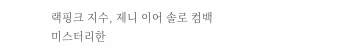랙핑크 지수, 제니 이어 솔로 컴백
미스터리한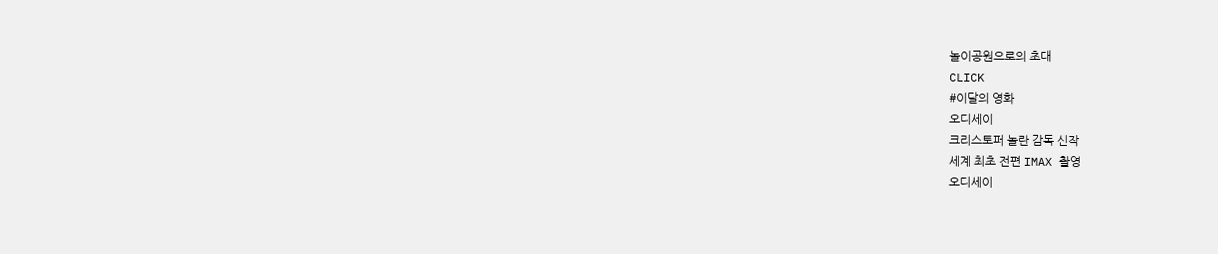놀이공원으로의 초대
CLICK
#이달의 영화
오디세이
크리스토퍼 놀란 감독 신작
세계 최초 전편 IMAX 촬영
오디세이